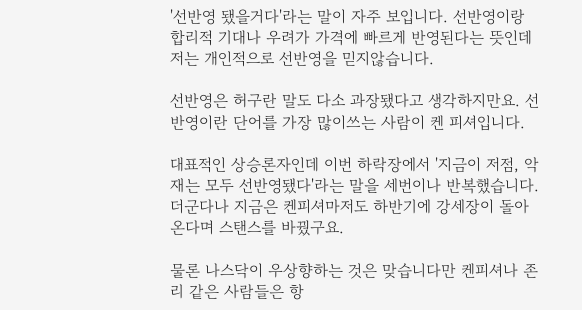'선반영 됐을거다'라는 말이 자주 보입니다. 선반영이랑 합리적 기대나 우려가 가격에 빠르게 반영된다는 뜻인데 저는 개인적으로 선반영을 믿지않습니다.

선반영은 허구란 말도 다소 과장됐다고 생각하지만요. 선반영이란 단어를 가장 많이쓰는 사람이 켄 피셔입니다.

대표적인 상승론자인데 이번 하락장에서 '지금이 저점, 악재는 모두 선반영됐다'라는 말을 세번이나 반복했습니다. 더군다나 지금은 켄피셔마저도 하반기에 강세장이 돌아온다며 스탠스를 바꿨구요.

물론 나스닥이 우상향하는 것은 맞습니다만 켄피셔나 존리 같은 사람들은 항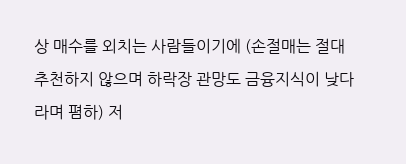상 매수를 외치는 사람들이기에 (손절매는 절대 추천하지 않으며 하락장 관망도 금융지식이 낮다라며 폄하) 저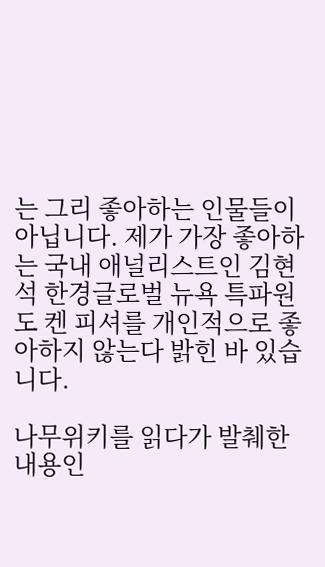는 그리 좋아하는 인물들이 아닙니다. 제가 가장 좋아하는 국내 애널리스트인 김현석 한경글로벌 뉴욕 특파원도 켄 피셔를 개인적으로 좋아하지 않는다 밝힌 바 있습니다.

나무위키를 읽다가 발췌한 내용인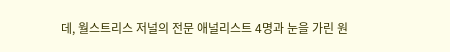데, 월스트리스 저널의 전문 애널리스트 4명과 눈을 가린 원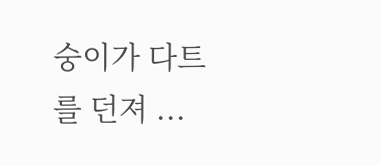숭이가 다트를 던져 ...